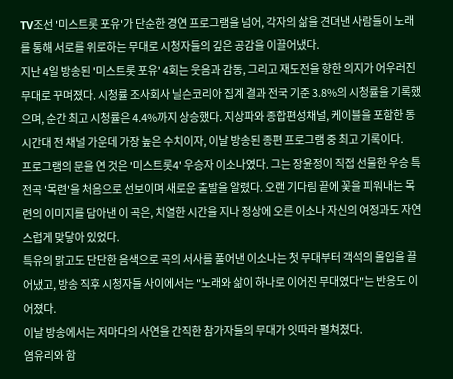TV조선 '미스트롯 포유'가 단순한 경연 프로그램을 넘어, 각자의 삶을 견뎌낸 사람들이 노래를 통해 서로를 위로하는 무대로 시청자들의 깊은 공감을 이끌어냈다.
지난 4일 방송된 '미스트롯 포유' 4회는 웃음과 감동, 그리고 재도전을 향한 의지가 어우러진 무대로 꾸며졌다. 시청률 조사회사 닐슨코리아 집계 결과 전국 기준 3.8%의 시청률을 기록했으며, 순간 최고 시청률은 4.4%까지 상승했다. 지상파와 종합편성채널, 케이블을 포함한 동시간대 전 채널 가운데 가장 높은 수치이자, 이날 방송된 종편 프로그램 중 최고 기록이다.
프로그램의 문을 연 것은 '미스트롯4' 우승자 이소나였다. 그는 장윤정이 직접 선물한 우승 특전곡 '목련'을 처음으로 선보이며 새로운 출발을 알렸다. 오랜 기다림 끝에 꽃을 피워내는 목련의 이미지를 담아낸 이 곡은, 치열한 시간을 지나 정상에 오른 이소나 자신의 여정과도 자연스럽게 맞닿아 있었다.
특유의 맑고도 단단한 음색으로 곡의 서사를 풀어낸 이소나는 첫 무대부터 객석의 몰입을 끌어냈고, 방송 직후 시청자들 사이에서는 "노래와 삶이 하나로 이어진 무대였다"는 반응도 이어졌다.
이날 방송에서는 저마다의 사연을 간직한 참가자들의 무대가 잇따라 펼쳐졌다.
염유리와 함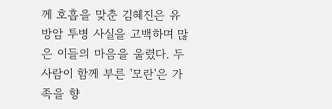께 호흡을 맞춘 김혜진은 유방암 투병 사실을 고백하며 많은 이들의 마음을 울렸다. 두 사람이 함께 부른 '모란'은 가족을 향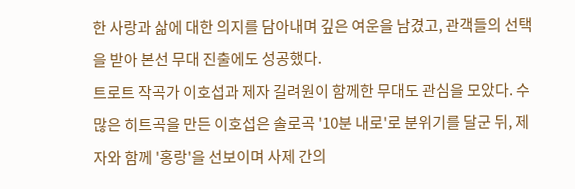한 사랑과 삶에 대한 의지를 담아내며 깊은 여운을 남겼고, 관객들의 선택을 받아 본선 무대 진출에도 성공했다.
트로트 작곡가 이호섭과 제자 길려원이 함께한 무대도 관심을 모았다. 수많은 히트곡을 만든 이호섭은 솔로곡 '10분 내로'로 분위기를 달군 뒤, 제자와 함께 '홍랑'을 선보이며 사제 간의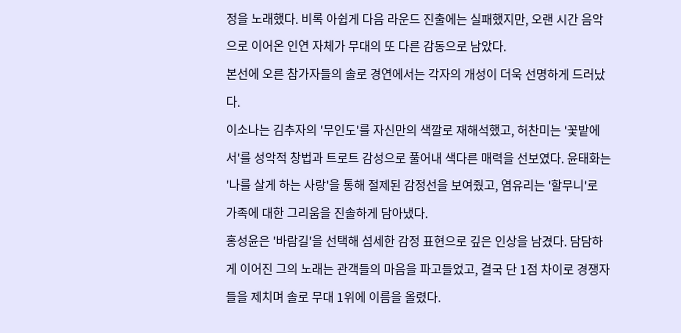정을 노래했다. 비록 아쉽게 다음 라운드 진출에는 실패했지만, 오랜 시간 음악으로 이어온 인연 자체가 무대의 또 다른 감동으로 남았다.
본선에 오른 참가자들의 솔로 경연에서는 각자의 개성이 더욱 선명하게 드러났다.
이소나는 김추자의 '무인도'를 자신만의 색깔로 재해석했고, 허찬미는 '꽃밭에서'를 성악적 창법과 트로트 감성으로 풀어내 색다른 매력을 선보였다. 윤태화는 '나를 살게 하는 사랑'을 통해 절제된 감정선을 보여줬고, 염유리는 '할무니'로 가족에 대한 그리움을 진솔하게 담아냈다.
홍성윤은 '바람길'을 선택해 섬세한 감정 표현으로 깊은 인상을 남겼다. 담담하게 이어진 그의 노래는 관객들의 마음을 파고들었고, 결국 단 1점 차이로 경쟁자들을 제치며 솔로 무대 1위에 이름을 올렸다.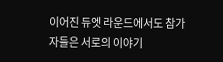이어진 듀엣 라운드에서도 참가자들은 서로의 이야기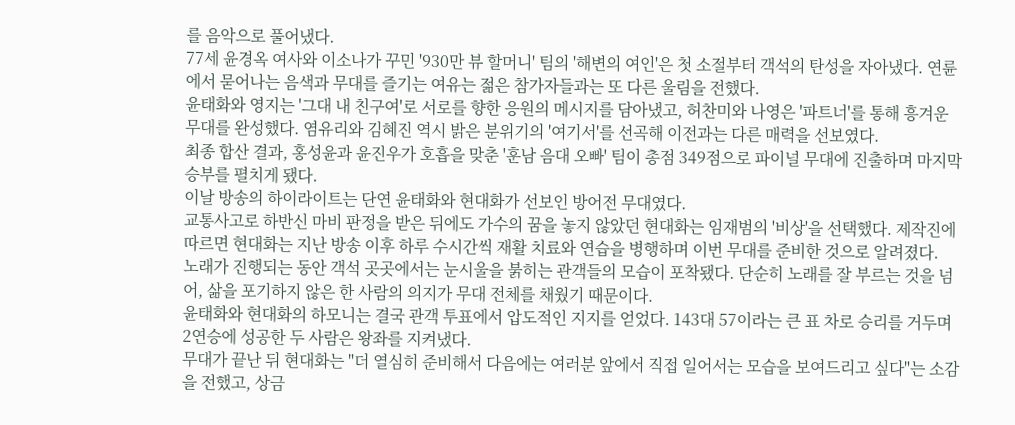를 음악으로 풀어냈다.
77세 윤경옥 여사와 이소나가 꾸민 '930만 뷰 할머니' 팀의 '해변의 여인'은 첫 소절부터 객석의 탄성을 자아냈다. 연륜에서 묻어나는 음색과 무대를 즐기는 여유는 젊은 참가자들과는 또 다른 울림을 전했다.
윤태화와 영지는 '그대 내 친구여'로 서로를 향한 응원의 메시지를 담아냈고, 허찬미와 나영은 '파트너'를 통해 흥겨운 무대를 완성했다. 염유리와 김혜진 역시 밝은 분위기의 '여기서'를 선곡해 이전과는 다른 매력을 선보였다.
최종 합산 결과, 홍성윤과 윤진우가 호흡을 맞춘 '훈남 음대 오빠' 팀이 총점 349점으로 파이널 무대에 진출하며 마지막 승부를 펼치게 됐다.
이날 방송의 하이라이트는 단연 윤태화와 현대화가 선보인 방어전 무대였다.
교통사고로 하반신 마비 판정을 받은 뒤에도 가수의 꿈을 놓지 않았던 현대화는 임재범의 '비상'을 선택했다. 제작진에 따르면 현대화는 지난 방송 이후 하루 수시간씩 재활 치료와 연습을 병행하며 이번 무대를 준비한 것으로 알려졌다.
노래가 진행되는 동안 객석 곳곳에서는 눈시울을 붉히는 관객들의 모습이 포착됐다. 단순히 노래를 잘 부르는 것을 넘어, 삶을 포기하지 않은 한 사람의 의지가 무대 전체를 채웠기 때문이다.
윤태화와 현대화의 하모니는 결국 관객 투표에서 압도적인 지지를 얻었다. 143대 57이라는 큰 표 차로 승리를 거두며 2연승에 성공한 두 사람은 왕좌를 지켜냈다.
무대가 끝난 뒤 현대화는 "더 열심히 준비해서 다음에는 여러분 앞에서 직접 일어서는 모습을 보여드리고 싶다"는 소감을 전했고, 상금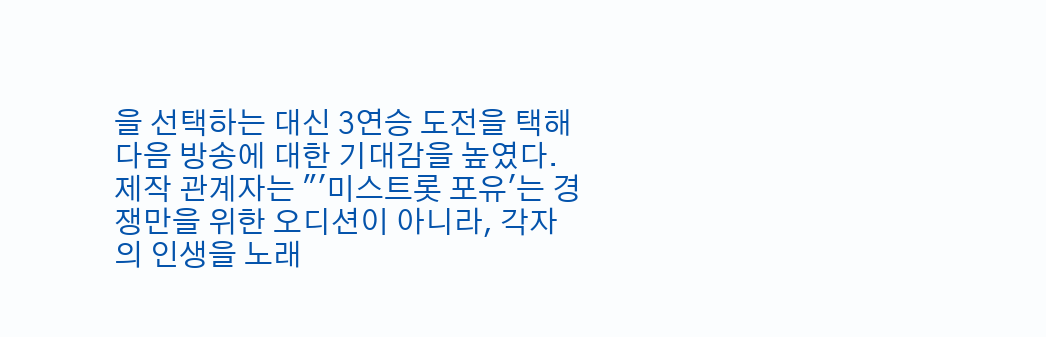을 선택하는 대신 3연승 도전을 택해 다음 방송에 대한 기대감을 높였다.
제작 관계자는 "'미스트롯 포유'는 경쟁만을 위한 오디션이 아니라, 각자의 인생을 노래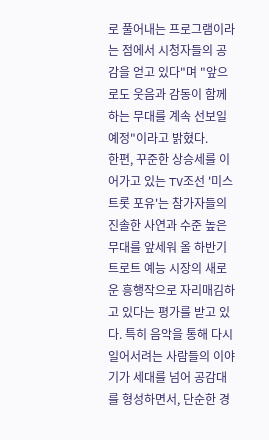로 풀어내는 프로그램이라는 점에서 시청자들의 공감을 얻고 있다"며 "앞으로도 웃음과 감동이 함께하는 무대를 계속 선보일 예정"이라고 밝혔다.
한편, 꾸준한 상승세를 이어가고 있는 TV조선 '미스트롯 포유'는 참가자들의 진솔한 사연과 수준 높은 무대를 앞세워 올 하반기 트로트 예능 시장의 새로운 흥행작으로 자리매김하고 있다는 평가를 받고 있다. 특히 음악을 통해 다시 일어서려는 사람들의 이야기가 세대를 넘어 공감대를 형성하면서, 단순한 경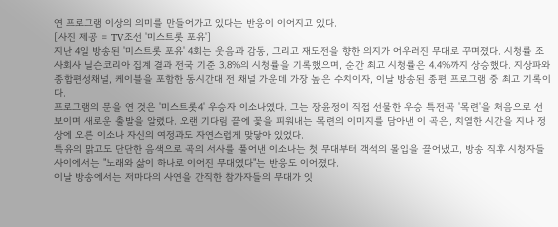연 프로그램 이상의 의미를 만들어가고 있다는 반응이 이어지고 있다.
[사진 제공 = TV조선 '미스트롯 포유']
지난 4일 방송된 '미스트롯 포유' 4회는 웃음과 감동, 그리고 재도전을 향한 의지가 어우러진 무대로 꾸며졌다. 시청률 조사회사 닐슨코리아 집계 결과 전국 기준 3.8%의 시청률을 기록했으며, 순간 최고 시청률은 4.4%까지 상승했다. 지상파와 종합편성채널, 케이블을 포함한 동시간대 전 채널 가운데 가장 높은 수치이자, 이날 방송된 종편 프로그램 중 최고 기록이다.
프로그램의 문을 연 것은 '미스트롯4' 우승자 이소나였다. 그는 장윤정이 직접 선물한 우승 특전곡 '목련'을 처음으로 선보이며 새로운 출발을 알렸다. 오랜 기다림 끝에 꽃을 피워내는 목련의 이미지를 담아낸 이 곡은, 치열한 시간을 지나 정상에 오른 이소나 자신의 여정과도 자연스럽게 맞닿아 있었다.
특유의 맑고도 단단한 음색으로 곡의 서사를 풀어낸 이소나는 첫 무대부터 객석의 몰입을 끌어냈고, 방송 직후 시청자들 사이에서는 "노래와 삶이 하나로 이어진 무대였다"는 반응도 이어졌다.
이날 방송에서는 저마다의 사연을 간직한 참가자들의 무대가 잇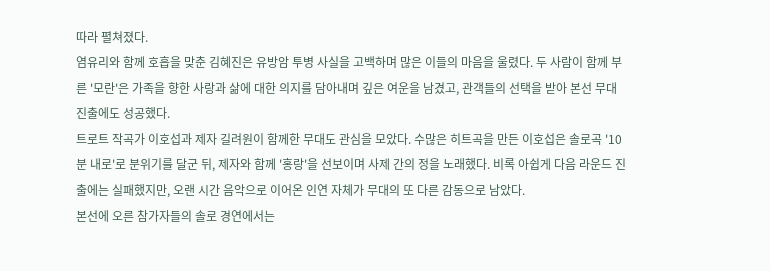따라 펼쳐졌다.
염유리와 함께 호흡을 맞춘 김혜진은 유방암 투병 사실을 고백하며 많은 이들의 마음을 울렸다. 두 사람이 함께 부른 '모란'은 가족을 향한 사랑과 삶에 대한 의지를 담아내며 깊은 여운을 남겼고, 관객들의 선택을 받아 본선 무대 진출에도 성공했다.
트로트 작곡가 이호섭과 제자 길려원이 함께한 무대도 관심을 모았다. 수많은 히트곡을 만든 이호섭은 솔로곡 '10분 내로'로 분위기를 달군 뒤, 제자와 함께 '홍랑'을 선보이며 사제 간의 정을 노래했다. 비록 아쉽게 다음 라운드 진출에는 실패했지만, 오랜 시간 음악으로 이어온 인연 자체가 무대의 또 다른 감동으로 남았다.
본선에 오른 참가자들의 솔로 경연에서는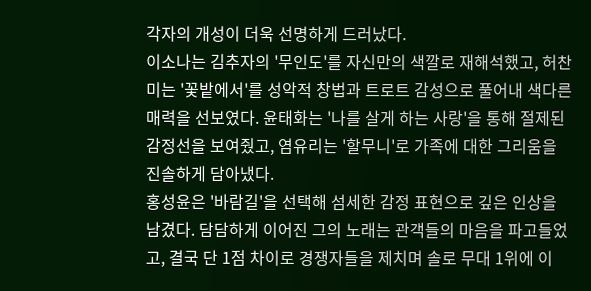각자의 개성이 더욱 선명하게 드러났다.
이소나는 김추자의 '무인도'를 자신만의 색깔로 재해석했고, 허찬미는 '꽃밭에서'를 성악적 창법과 트로트 감성으로 풀어내 색다른 매력을 선보였다. 윤태화는 '나를 살게 하는 사랑'을 통해 절제된 감정선을 보여줬고, 염유리는 '할무니'로 가족에 대한 그리움을 진솔하게 담아냈다.
홍성윤은 '바람길'을 선택해 섬세한 감정 표현으로 깊은 인상을 남겼다. 담담하게 이어진 그의 노래는 관객들의 마음을 파고들었고, 결국 단 1점 차이로 경쟁자들을 제치며 솔로 무대 1위에 이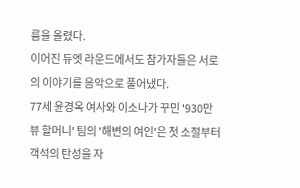름을 올렸다.
이어진 듀엣 라운드에서도 참가자들은 서로의 이야기를 음악으로 풀어냈다.
77세 윤경옥 여사와 이소나가 꾸민 '930만 뷰 할머니' 팀의 '해변의 여인'은 첫 소절부터 객석의 탄성을 자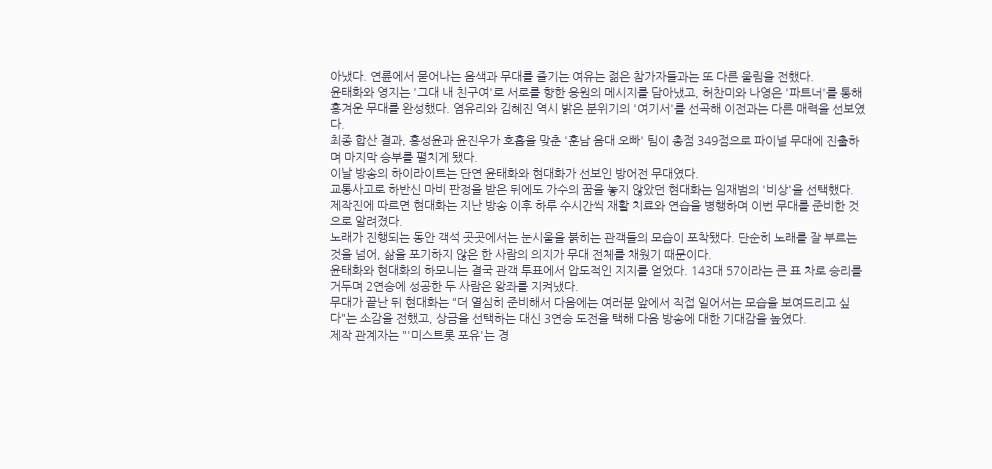아냈다. 연륜에서 묻어나는 음색과 무대를 즐기는 여유는 젊은 참가자들과는 또 다른 울림을 전했다.
윤태화와 영지는 '그대 내 친구여'로 서로를 향한 응원의 메시지를 담아냈고, 허찬미와 나영은 '파트너'를 통해 흥겨운 무대를 완성했다. 염유리와 김혜진 역시 밝은 분위기의 '여기서'를 선곡해 이전과는 다른 매력을 선보였다.
최종 합산 결과, 홍성윤과 윤진우가 호흡을 맞춘 '훈남 음대 오빠' 팀이 총점 349점으로 파이널 무대에 진출하며 마지막 승부를 펼치게 됐다.
이날 방송의 하이라이트는 단연 윤태화와 현대화가 선보인 방어전 무대였다.
교통사고로 하반신 마비 판정을 받은 뒤에도 가수의 꿈을 놓지 않았던 현대화는 임재범의 '비상'을 선택했다. 제작진에 따르면 현대화는 지난 방송 이후 하루 수시간씩 재활 치료와 연습을 병행하며 이번 무대를 준비한 것으로 알려졌다.
노래가 진행되는 동안 객석 곳곳에서는 눈시울을 붉히는 관객들의 모습이 포착됐다. 단순히 노래를 잘 부르는 것을 넘어, 삶을 포기하지 않은 한 사람의 의지가 무대 전체를 채웠기 때문이다.
윤태화와 현대화의 하모니는 결국 관객 투표에서 압도적인 지지를 얻었다. 143대 57이라는 큰 표 차로 승리를 거두며 2연승에 성공한 두 사람은 왕좌를 지켜냈다.
무대가 끝난 뒤 현대화는 "더 열심히 준비해서 다음에는 여러분 앞에서 직접 일어서는 모습을 보여드리고 싶다"는 소감을 전했고, 상금을 선택하는 대신 3연승 도전을 택해 다음 방송에 대한 기대감을 높였다.
제작 관계자는 "'미스트롯 포유'는 경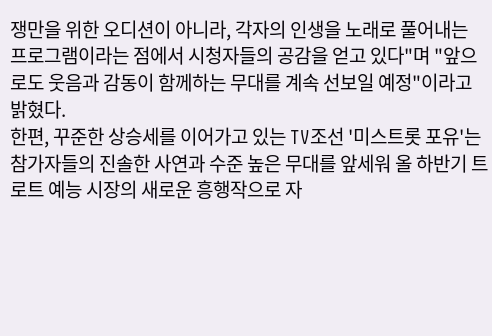쟁만을 위한 오디션이 아니라, 각자의 인생을 노래로 풀어내는 프로그램이라는 점에서 시청자들의 공감을 얻고 있다"며 "앞으로도 웃음과 감동이 함께하는 무대를 계속 선보일 예정"이라고 밝혔다.
한편, 꾸준한 상승세를 이어가고 있는 TV조선 '미스트롯 포유'는 참가자들의 진솔한 사연과 수준 높은 무대를 앞세워 올 하반기 트로트 예능 시장의 새로운 흥행작으로 자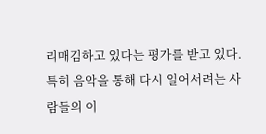리매김하고 있다는 평가를 받고 있다. 특히 음악을 통해 다시 일어서려는 사람들의 이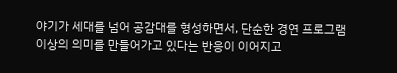야기가 세대를 넘어 공감대를 형성하면서, 단순한 경연 프로그램 이상의 의미를 만들어가고 있다는 반응이 이어지고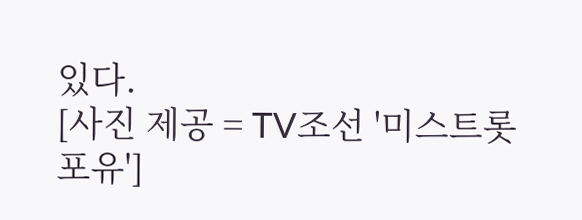있다.
[사진 제공 = TV조선 '미스트롯 포유']